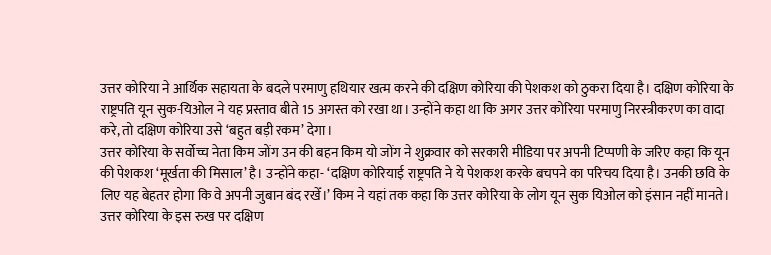उत्तर कोरिया ने आर्थिक सहायता के बदले परमाणु हथियार खत्म करने की दक्षिण कोरिया की पेशकश को ठुकरा दिया है। दक्षिण कोरिया के राष्ट्रपति यून सुक-यिओल ने यह प्रस्ताव बीते 15 अगस्त को रखा था। उन्होंने कहा था कि अगर उत्तर कोरिया परमाणु निरस्त्रीकरण का वादा करे, तो दक्षिण कोरिया उसे ‘बहुत बड़ी रकम’ देगा।
उत्तर कोरिया के सर्वोच्च नेता किम जोंग उन की बहन किम यो जोंग ने शुक्रवार को सरकारी मीडिया पर अपनी टिप्पणी के जरिए कहा कि यून की पेशकश ‘मूर्खता की मिसाल’ है। उन्होंने कहा- ‘दक्षिण कोरियाई राष्ट्रपति ने ये पेशकश करके बचपने का परिचय दिया है। उनकी छवि के लिए यह बेहतर होगा कि वे अपनी जुबान बंद रखेँ।’ किम ने यहां तक कहा कि उत्तर कोरिया के लोग यून सुक यिओल को इंसान नहीं मानते।
उत्तर कोरिया के इस रुख पर दक्षिण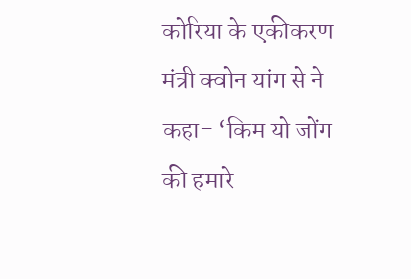कोरिया के एकीकरण मंत्री क्वोन यांग से ने कहा- ‘किम यो जोंग की हमारे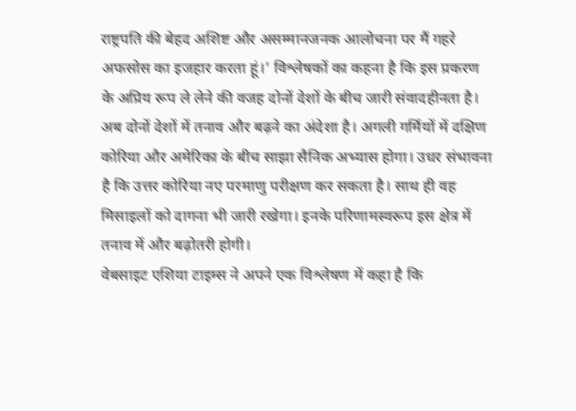राष्ट्रपति की बेहद अशिष्ट और असम्मानजनक आलोचना पर मैं गहरे अफसोस का इजहार करता हूं।’ विश्लेषकों का कहना है कि इस प्रकरण के अप्रिय रूप ले लेने की वजह दोनों देशों के बीच जारी संवादहीनता है। अब दोनों देशों में तनाव और बढ़ने का अंदेशा है। अगली गर्मियों में दक्षिण कोरिया और अमेरिका के बीच साझा सैनिक अभ्यास होगा। उधर संभावना है कि उत्तर कोरिया नए परमाणु परीक्षण कर सकता है। साथ ही वह मिसाइलों को दागना भी जारी रखेगा। इनके परिणामस्वरूप इस क्षेत्र में तनाव में और बढ़ोतरी होगी।
वेबसाइट एशिया टाइम्स ने अपने एक विश्लेषण में कहा है कि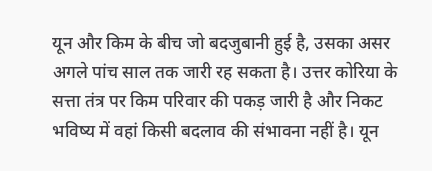यून और किम के बीच जो बदजुबानी हुई है, उसका असर अगले पांच साल तक जारी रह सकता है। उत्तर कोरिया के सत्ता तंत्र पर किम परिवार की पकड़ जारी है और निकट भविष्य में वहां किसी बदलाव की संभावना नहीं है। यून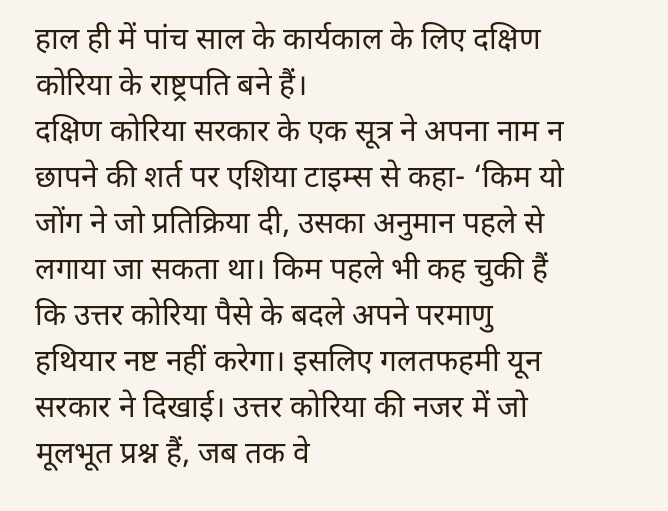हाल ही में पांच साल के कार्यकाल के लिए दक्षिण कोरिया के राष्ट्रपति बने हैं।
दक्षिण कोरिया सरकार के एक सूत्र ने अपना नाम न छापने की शर्त पर एशिया टाइम्स से कहा- ‘किम यो जोंग ने जो प्रतिक्रिया दी, उसका अनुमान पहले से लगाया जा सकता था। किम पहले भी कह चुकी हैं कि उत्तर कोरिया पैसे के बदले अपने परमाणु हथियार नष्ट नहीं करेगा। इसलिए गलतफहमी यून सरकार ने दिखाई। उत्तर कोरिया की नजर में जो मूलभूत प्रश्न हैं, जब तक वे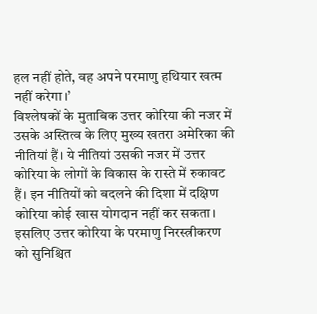हल नहीं होते, वह अपने परमाणु हथियार खत्म नहीं करेगा।’
विश्लेषकों के मुताबिक उत्तर कोरिया की नजर में उसके अस्तित्व के लिए मुख्य खतरा अमेरिका की नीतियां हैं। ये नीतियां उसकी नजर में उत्तर कोरिया के लोगों के विकास के रास्ते में रुकावट हैं। इन नीतियों को बदलने की दिशा में दक्षिण कोरिया कोई खास योगदान नहीं कर सकता। इसलिए उत्तर कोरिया के परमाणु निरस्त्रीकरण को सुनिश्चित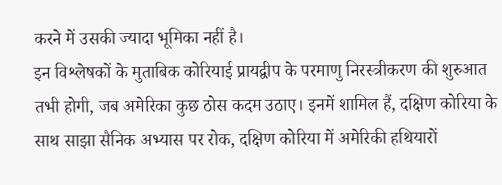करने में उसकी ज्यादा भूमिका नहीं है।
इन विश्लेषकों के मुताबिक कोरियाई प्रायद्वीप के परमाणु निरस्त्रीकरण की शुरुआत तभी होगी, जब अमेरिका कुछ ठोस कदम उठाए। इनमें शामिल हैं, दक्षिण कोरिया के साथ साझा सैनिक अभ्यास पर रोक, दक्षिण कोरिया में अमेरिकी हथियारों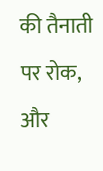की तैनाती पर रोक, और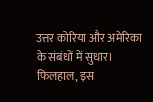उत्तर कोरिया और अमेरिका के संबंधों में सुधार। फिलहाल, इस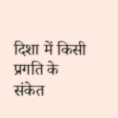दिशा में किसी प्रगति के संकेत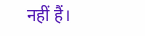नहीं हैं।